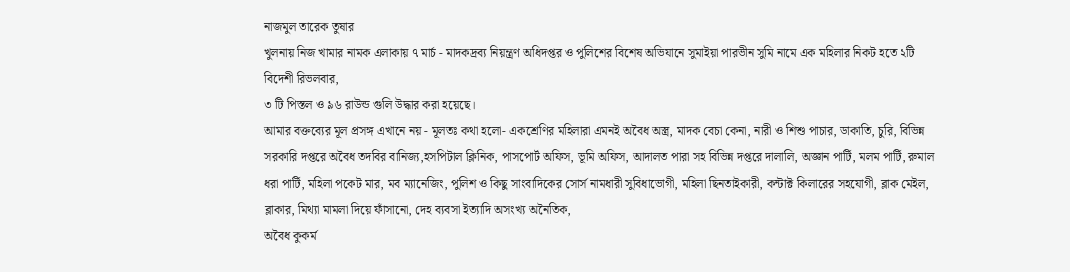নাজমুল তারেক তুষার
খুলনায় নিজ খামার নামক এলাকায় ৭ মার্চ - মাদকদ্রব্য নিয়ন্ত্রণ অধিদপ্তর ও পুলিশের বিশেষ অভিযানে সুমাইয়া পারভীন সুমি নামে এক মহিলার নিকট হতে ২টি বিদেশী রিভলবার,
৩ টি পিস্তল ও ৯৬ রাউন্ড গুলি উদ্ধার করা হয়েছে।
আমার বক্তব্যের মূল প্রসঙ্গ এখানে নয় - মূলতঃ কথা হলো- একশ্রেণির মহিলারা এমনই অবৈধ অস্ত্র, মাদক বেচা কেনা, নারী ও শিশু পাচার, ডাকাতি, চুরি, বিভিন্ন সরকারি দপ্তরে অবৈধ তদবির বানিজ্য,হসপিটাল ক্লিনিক, পাসপোর্ট অফিস, ভূমি অফিস, আদালত পারা সহ বিভিন্ন দপ্তরে দালালি, অজ্ঞান পার্টি, মলম পার্টি, রুমাল ধরা পার্টি, মহিলা পকেট মার, মব ম্যানেজিং, পুলিশ ও কিছু সাংবাদিকের সোর্স নামধারী সুবিধাভোগী, মহিলা ছিনতাইকারী, কন্টাক্ট কিলারের সহযোগী, ব্লাক মেইল, ব্লাকার, মিথ্যা মামলা দিয়ে ফাঁসানো, দেহ ব্যবসা ইত্যাদি অসংখ্য অনৈতিক,
অবৈধ কুকর্ম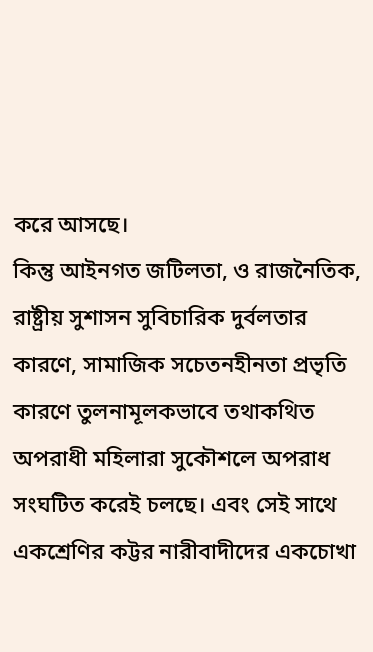করে আসছে।
কিন্তু আইনগত জটিলতা, ও রাজনৈতিক, রাষ্ট্রীয় সুশাসন সুবিচারিক দুর্বলতার কারণে, সামাজিক সচেতনহীনতা প্রভৃতি কারণে তুলনামূলকভাবে তথাকথিত অপরাধী মহিলারা সুকৌশলে অপরাধ সংঘটিত করেই চলছে। এবং সেই সাথে একশ্রেণির কট্টর নারীবাদীদের একচোখা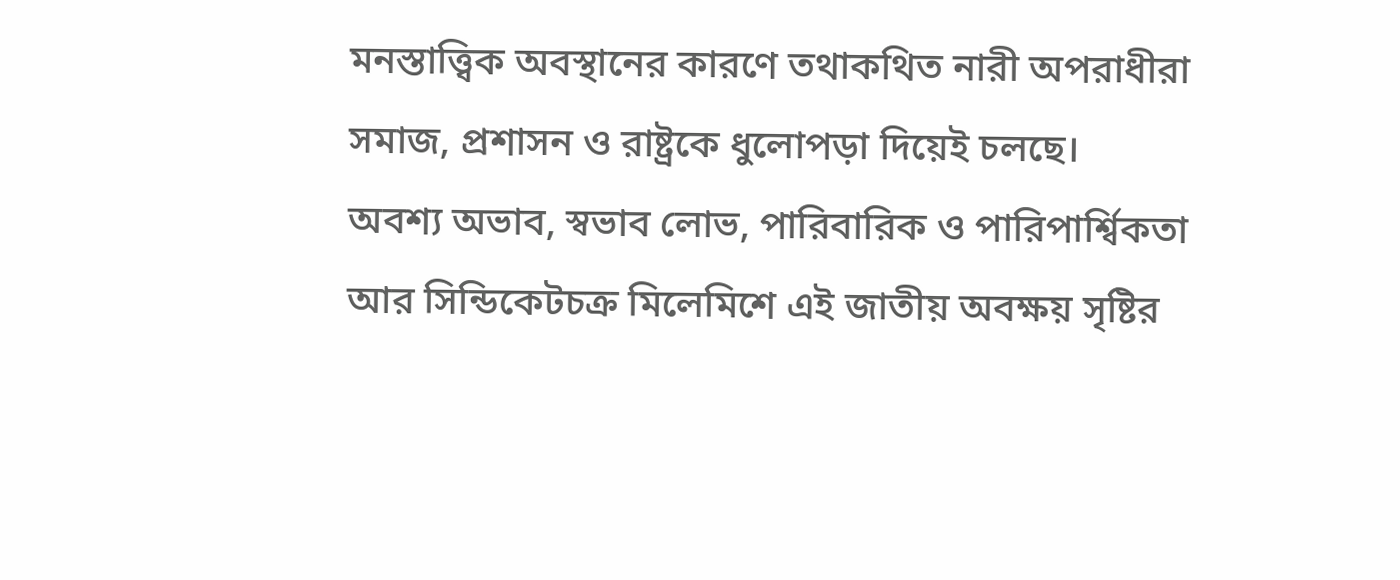মনস্তাত্ত্বিক অবস্থানের কারণে তথাকথিত নারী অপরাধীরা সমাজ, প্রশাসন ও রাষ্ট্রকে ধুলোপড়া দিয়েই চলছে।
অবশ্য অভাব, স্বভাব লোভ, পারিবারিক ও পারিপার্শ্বিকতা আর সিন্ডিকেটচক্র মিলেমিশে এই জাতীয় অবক্ষয় সৃষ্টির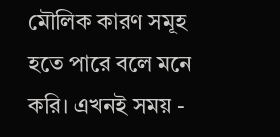মৌলিক কারণ সমূহ হতে পারে বলে মনে করি। এখনই সময় -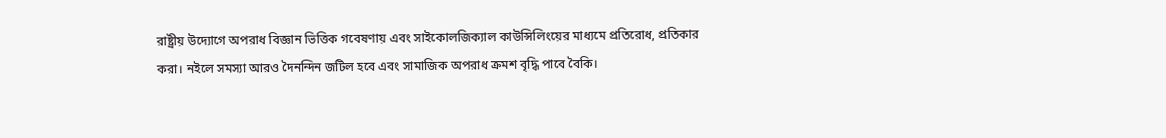রাষ্ট্রীয় উদ্যোগে অপরাধ বিজ্ঞান ভিত্তিক গবেষণায় এবং সাইকোলজিক্যাল কাউন্সিলিংয়ের মাধ্যমে প্রতিরোধ, প্রতিকার করা। নইলে সমস্যা আরও দৈনন্দিন জটিল হবে এবং সামাজিক অপরাধ ক্রমশ বৃদ্ধি পাবে বৈকি।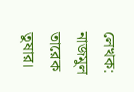লেখক:
নাজমুল তারেক তুষার।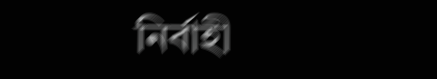নির্বাহী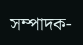সম্পাদক-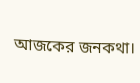আজকের জনকথা।